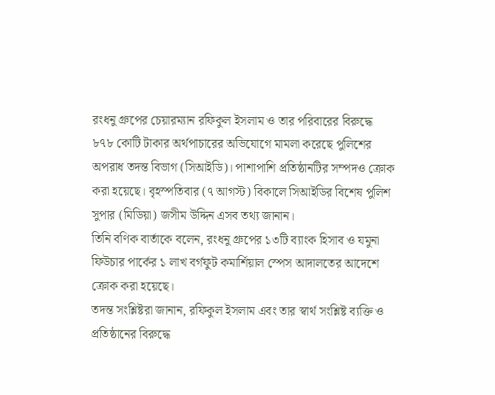রংধনু গ্রুপের চেয়ারম্যান রফিকুল ইসলাম ও তার পরিবারের বিরুদ্ধে ৮৭৮ কোটি টাকার অর্থপাচারের অভিযোগে মামলা করেছে পুলিশের অপরাধ তদন্ত বিভাগ (সিআইডি)। পাশাপাশি প্রতিষ্ঠানটির সম্পদও ক্রোক করা হয়েছে। বৃহস্পতিবার (৭ আগস্ট) বিকালে সিআইডির বিশেষ পুলিশ সুপার (মিডিয়া) জসীম উদ্দিন এসব তথ্য জানান।
তিনি বণিক বার্তাকে বলেন, রংধনু গ্রুপের ১৩টি ব্যাংক হিসাব ও যমুনা ফিউচার পার্কের ১ লাখ বর্গফুট কমার্শিয়াল স্পেস আদালতের আদেশে ক্রোক করা হয়েছে।
তদন্ত সংশ্লিষ্টরা জানান, রফিকুল ইসলাম এবং তার স্বার্থ সংশ্লিষ্ট ব্যক্তি ও প্রতিষ্ঠানের বিরুদ্ধে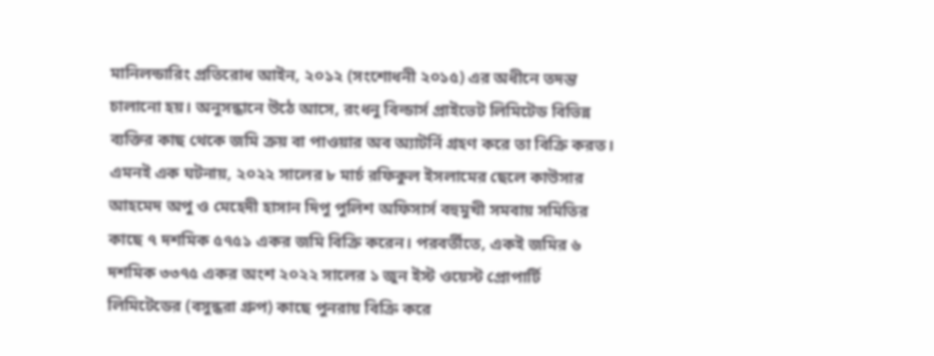মানিলন্ডারিং প্রতিরোধ আইন, ২০১২ (সংশোধনী ২০১৫) এর অধীনে তদন্ত চালানো হয়। অনুসন্ধানে উঠে আসে, রংধনু বিল্ডার্স প্রাইভেট লিমিটেড বিভিন্ন ব্যক্তির কাছ থেকে জমি ক্রয় বা পাওয়ার অব অ্যাটর্নি গ্রহণ করে তা বিক্রি করত।
এমনই এক ঘটনায়, ২০২২ সালের ৮ মার্চ রফিকুল ইসলামের ছেলে কাউসার আহমেদ অপু ও মেহেদী হাসান দিপু পুলিশ অফিসার্স বহুমুখী সমবায় সমিতির কাছে ৭ দশমিক ৫৭৫১ একর জমি বিক্রি করেন। পরবর্তীতে, একই জমির ৬ দশমিক ৩৩৭৫ একর অংশ ২০২২ সালের ১ জুন ইস্ট ওয়েস্ট প্রোপার্টি লিমিটেডের (বসুন্ধরা গ্রুপ) কাছে পুনরায় বিক্রি করে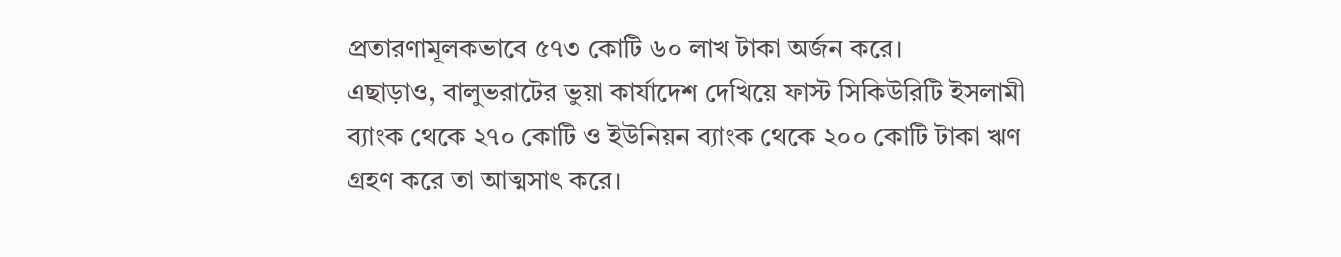প্রতারণামূলকভাবে ৫৭৩ কোটি ৬০ লাখ টাকা অর্জন করে।
এছাড়াও, বালুভরাটের ভুয়া কার্যাদেশ দেখিয়ে ফাস্ট সিকিউরিটি ইসলামী ব্যাংক থেকে ২৭০ কোটি ও ইউনিয়ন ব্যাংক থেকে ২০০ কোটি টাকা ঋণ গ্রহণ করে তা আত্মসাৎ করে।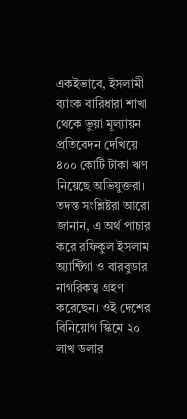একইভাবে, ইসলামী ব্যাংক বারিধারা শাখা থেকে ভুয়া মূল্যায়ন প্রতিবেদন দেখিয়ে ৪০০ কোটি টাকা ঋণ নিয়েছে অভিযুক্তরা।
তদন্ত সংশ্লিষ্টরা আরো জানান, এ অর্থ পাচার করে রফিকুল ইসলাম অ্যান্টিগা ও বারবুডার নাগরিকত্ব গ্রহণ করেছেন। ওই দেশের বিনিয়োগ স্কিমে ২০ লাখ ডলার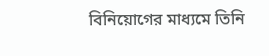বিনিয়োগের মাধ্যমে তিনি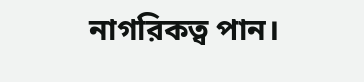নাগরিকত্ব পান।